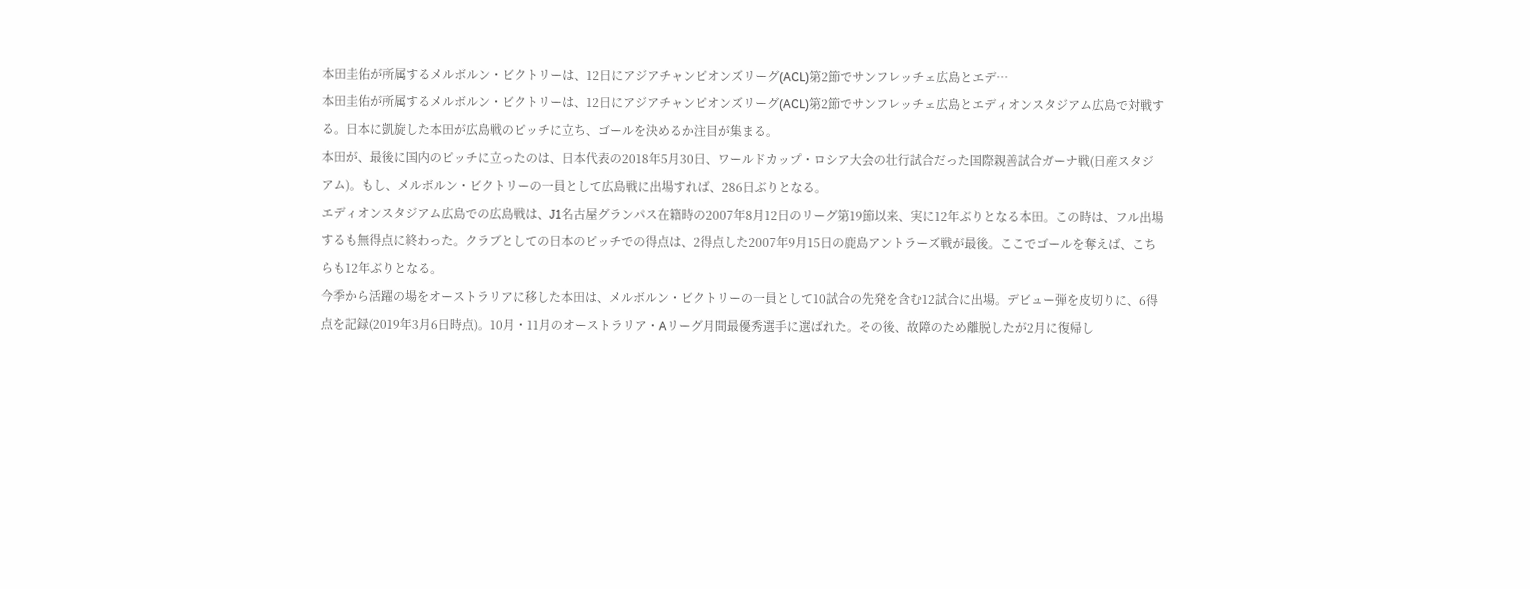本田圭佑が所属するメルボルン・ビクトリーは、12日にアジアチャンピオンズリーグ(ACL)第2節でサンフレッチェ広島とエデ…
本田圭佑が所属するメルボルン・ビクトリーは、12日にアジアチャンピオンズリーグ(ACL)第2節でサンフレッチェ広島とエディオンスタジアム広島で対戦する。日本に凱旋した本田が広島戦のピッチに立ち、ゴールを決めるか注目が集まる。
本田が、最後に国内のピッチに立ったのは、日本代表の2018年5月30日、ワールドカップ・ロシア大会の壮行試合だった国際親善試合ガーナ戦(日産スタジアム)。もし、メルボルン・ビクトリーの一員として広島戦に出場すれば、286日ぶりとなる。
エディオンスタジアム広島での広島戦は、J1名古屋グランパス在籍時の2007年8月12日のリーグ第19節以来、実に12年ぶりとなる本田。この時は、フル出場するも無得点に終わった。クラブとしての日本のピッチでの得点は、2得点した2007年9月15日の鹿島アントラーズ戦が最後。ここでゴールを奪えば、こちらも12年ぶりとなる。
今季から活躍の場をオーストラリアに移した本田は、メルボルン・ビクトリーの一員として10試合の先発を含む12試合に出場。デビュー弾を皮切りに、6得点を記録(2019年3月6日時点)。10月・11月のオーストラリア・Aリーグ月間最優秀選手に選ばれた。その後、故障のため離脱したが2月に復帰し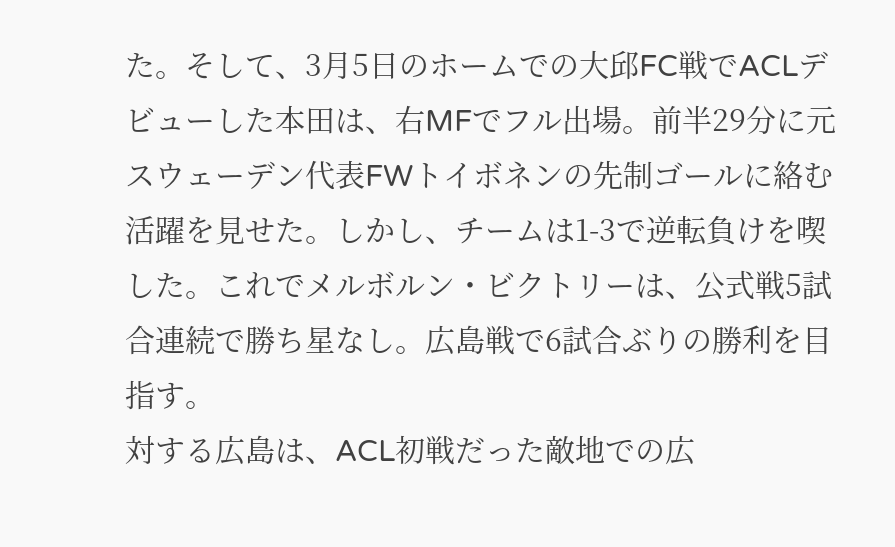た。そして、3月5日のホームでの大邱FC戦でACLデビューした本田は、右MFでフル出場。前半29分に元スウェーデン代表FWトイボネンの先制ゴールに絡む活躍を見せた。しかし、チームは1-3で逆転負けを喫した。これでメルボルン・ビクトリーは、公式戦5試合連続で勝ち星なし。広島戦で6試合ぶりの勝利を目指す。
対する広島は、ACL初戦だった敵地での広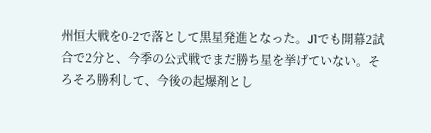州恒大戦を0-2で落として黒星発進となった。J1でも開幕2試合で2分と、今季の公式戦でまだ勝ち星を挙げていない。そろそろ勝利して、今後の起爆剤とし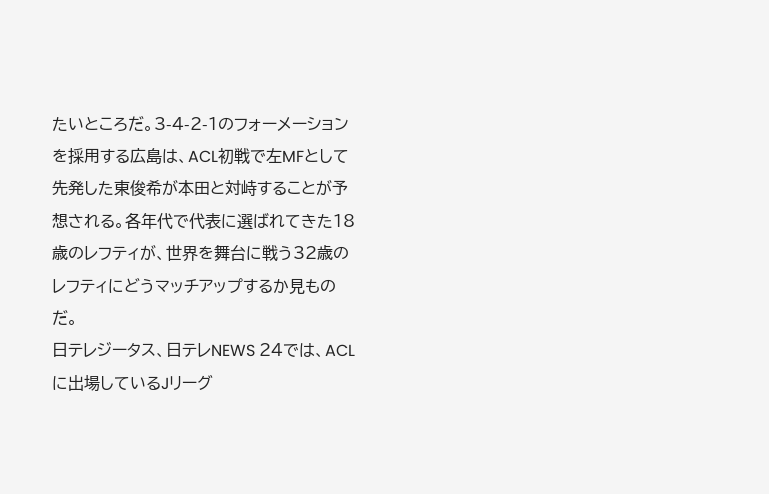たいところだ。3-4-2-1のフォーメーションを採用する広島は、ACL初戦で左MFとして先発した東俊希が本田と対峙することが予想される。各年代で代表に選ばれてきた18歳のレフティが、世界を舞台に戦う32歳のレフティにどうマッチアップするか見ものだ。
日テレジータス、日テレNEWS 24では、ACLに出場しているJリーグ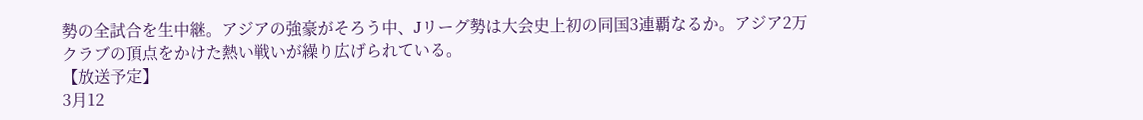勢の全試合を生中継。アジアの強豪がそろう中、Jリーグ勢は大会史上初の同国3連覇なるか。アジア2万クラブの頂点をかけた熱い戦いが繰り広げられている。
【放送予定】
3月12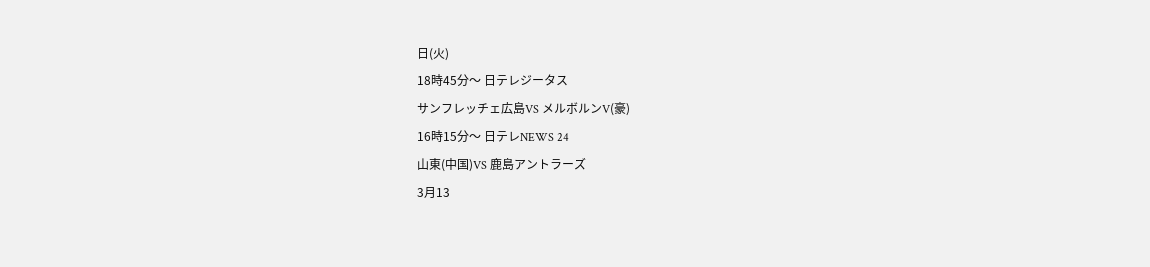日(火)
18時45分〜 日テレジータス
サンフレッチェ広島VS メルボルンV(豪)
16時15分〜 日テレNEWS 24
山東(中国)VS 鹿島アントラーズ
3月13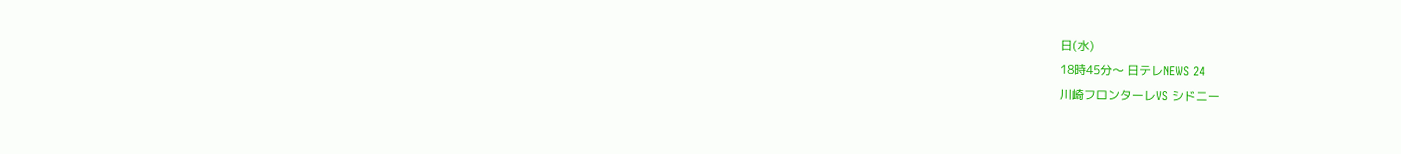日(水)
18時45分〜 日テレNEWS 24
川崎フロンターレVS シドニー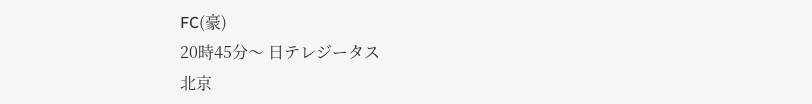FC(豪)
20時45分〜 日テレジータス
北京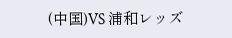(中国)VS 浦和レッズ